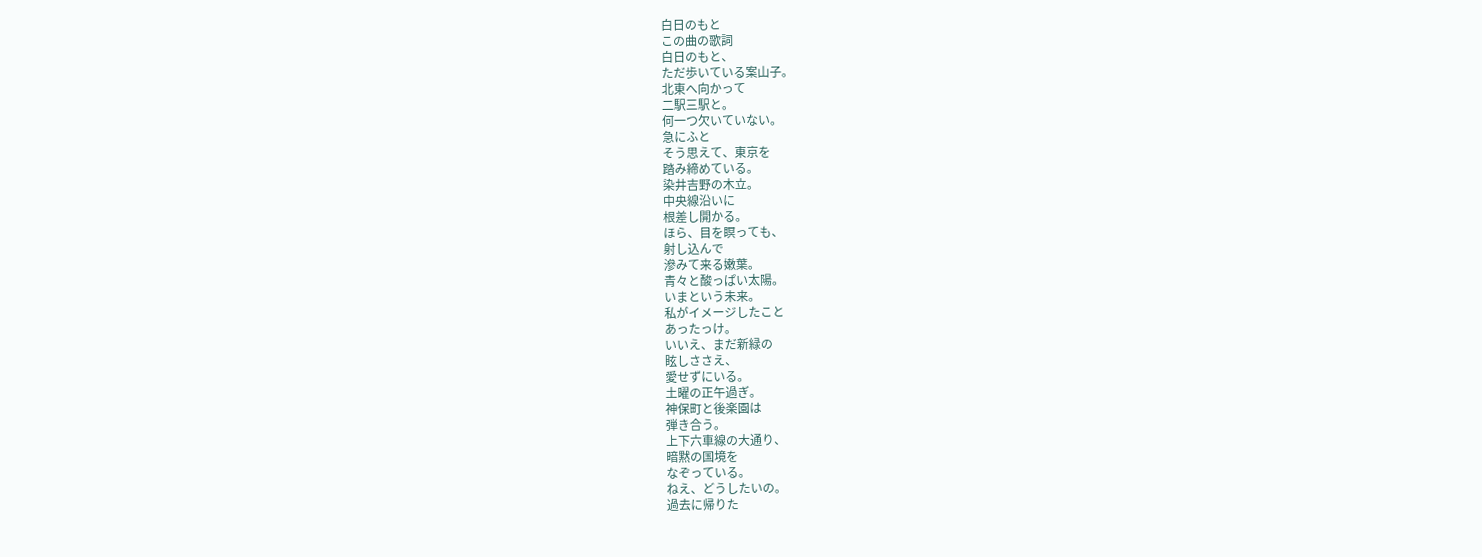白日のもと
この曲の歌詞
白日のもと、
ただ歩いている案山子。
北東へ向かって
二駅三駅と。
何一つ欠いていない。
急にふと
そう思えて、東京を
踏み締めている。
染井吉野の木立。
中央線沿いに
根差し開かる。
ほら、目を瞑っても、
射し込んで
滲みて来る嫩葉。
青々と酸っぱい太陽。
いまという未来。
私がイメージしたこと
あったっけ。
いいえ、まだ新緑の
眩しささえ、
愛せずにいる。
土曜の正午過ぎ。
神保町と後楽園は
弾き合う。
上下六車線の大通り、
暗黙の国境を
なぞっている。
ねえ、どうしたいの。
過去に帰りた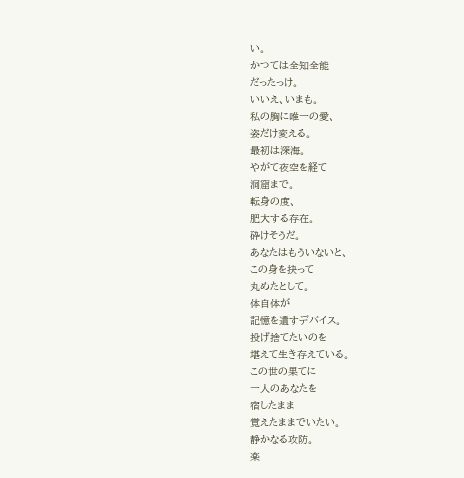い。
かつては全知全能
だったっけ。
いいえ、いまも。
私の胸に唯一の愛、
姿だけ変える。
最初は深海。
やがて夜空を経て
洞窟まで。
転身の度、
肥大する存在。
砕けそうだ。
あなたはもういないと、
この身を抉って
丸めたとして。
体自体が
記憶を遺すデバイス。
投げ捨てたいのを
堪えて生き存えている。
この世の果てに
一人のあなたを
宿したまま
覚えたままでいたい。
静かなる攻防。
楽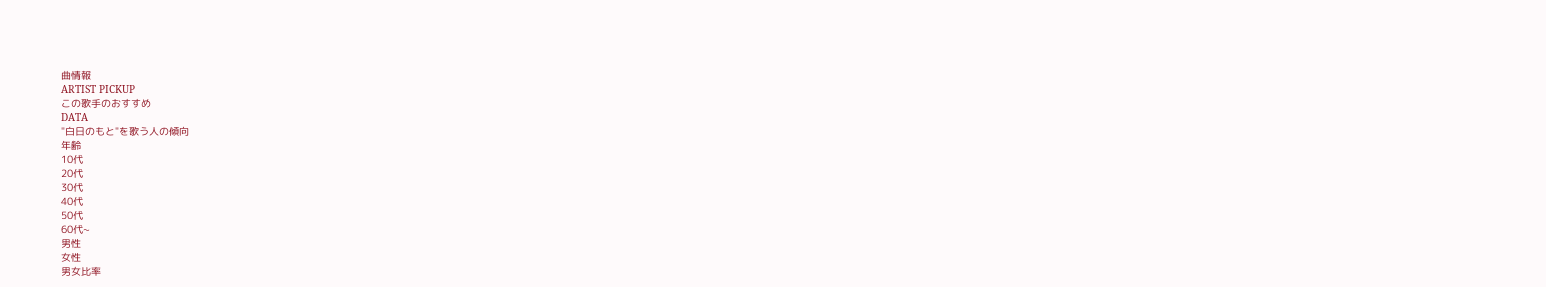曲情報
ARTIST PICKUP
この歌手のおすすめ
DATA
"白日のもと"を歌う人の傾向
年齢
10代
20代
30代
40代
50代
60代~
男性
女性
男女比率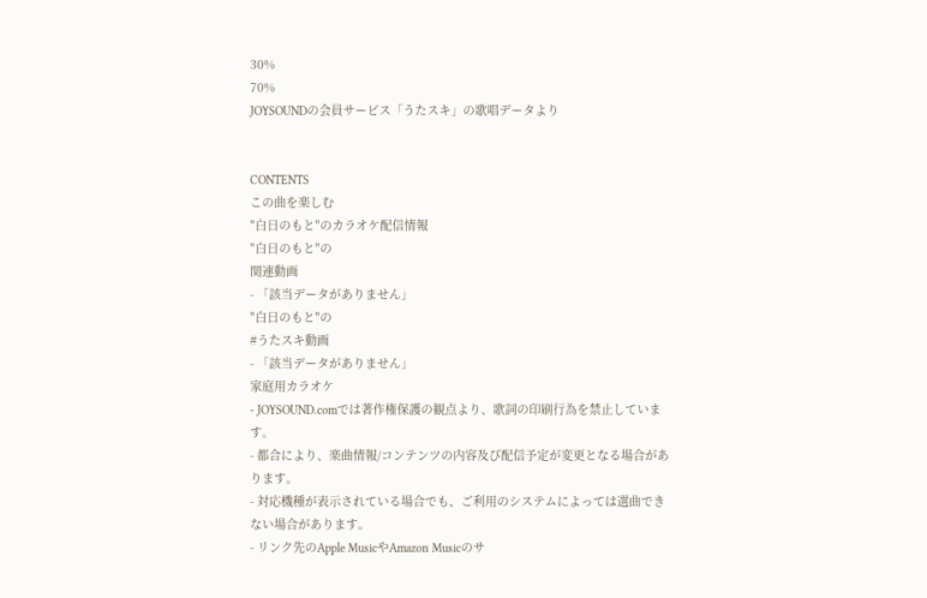30%
70%
JOYSOUNDの会員サービス「うたスキ」の歌唱データより


CONTENTS
この曲を楽しむ
"白日のもと"のカラオケ配信情報
"白日のもと"の
関連動画
- 「該当データがありません」
"白日のもと"の
#うたスキ動画
- 「該当データがありません」
家庭用カラオケ
- JOYSOUND.comでは著作権保護の観点より、歌詞の印刷行為を禁止しています。
- 都合により、楽曲情報/コンテンツの内容及び配信予定が変更となる場合があります。
- 対応機種が表示されている場合でも、ご利用のシステムによっては選曲できない場合があります。
- リンク先のApple MusicやAmazon Musicのサ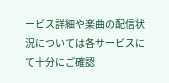ービス詳細や楽曲の配信状況については各サービスにて十分にご確認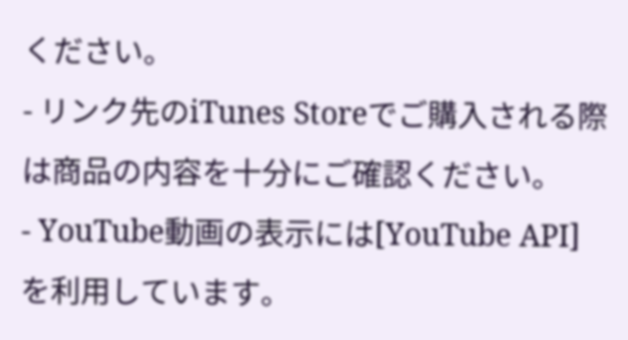ください。
- リンク先のiTunes Storeでご購入される際は商品の内容を十分にご確認ください。
- YouTube動画の表示には[YouTube API]を利用しています。